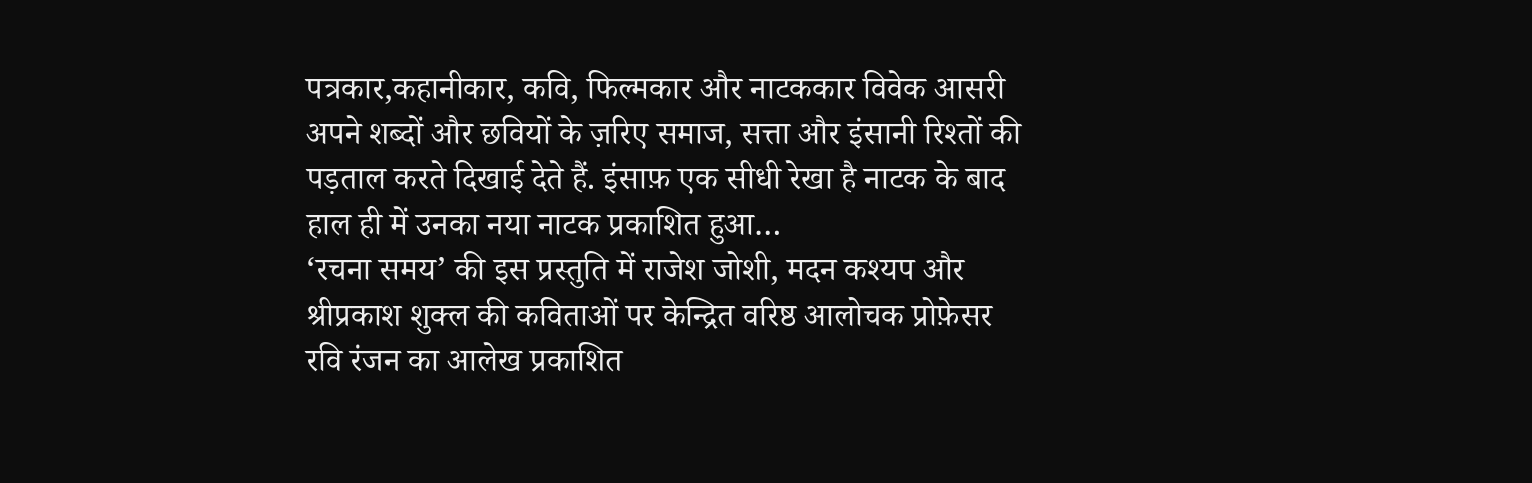पत्रकार,कहानीकार, कवि, फिल्मकार और नाटककार विवेक आसरी अपने शब्दों और छवियों के ज़रिए समाज, सत्ता और इंसानी रिश्तों की पड़ताल करते दिखाई देते हैं. इंसाफ़ एक सीधी रेखा है नाटक के बाद हाल ही में उनका नया नाटक प्रकाशित हुआ…
‘रचना समय’ की इस प्रस्तुति में राजेश जोशी, मदन कश्यप और श्रीप्रकाश शुक्ल की कविताओं पर केन्द्रित वरिष्ठ आलोचक प्रोफ़ेसर रवि रंजन का आलेख प्रकाशित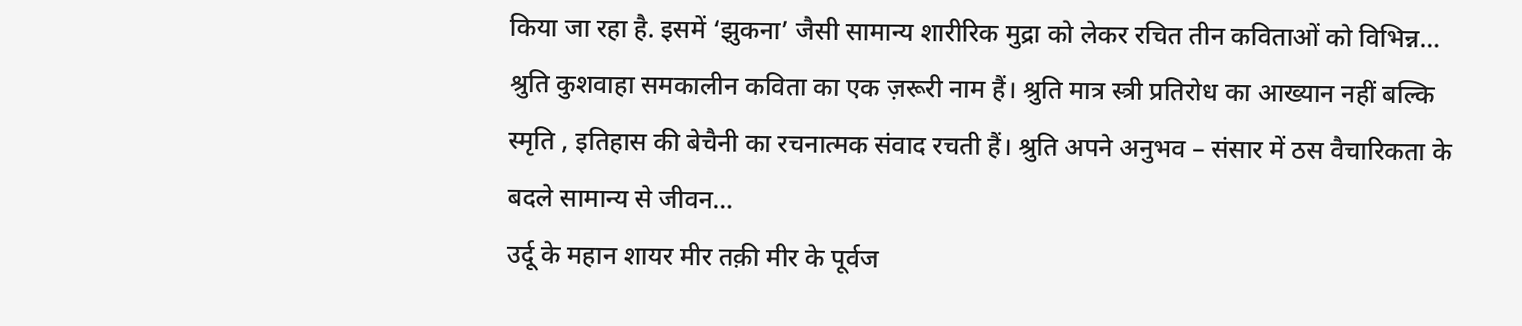किया जा रहा है. इसमें ‘झुकना’ जैसी सामान्य शारीरिक मुद्रा को लेकर रचित तीन कविताओं को विभिन्न…
श्रुति कुशवाहा समकालीन कविता का एक ज़रूरी नाम हैं। श्रुति मात्र स्त्री प्रतिरोध का आख्यान नहीं बल्कि स्मृति , इतिहास की बेचैनी का रचनात्मक संवाद रचती हैं। श्रुति अपने अनुभव – संसार में ठस वैचारिकता के बदले सामान्य से जीवन…
उर्दू के महान शायर मीर तक़ी मीर के पूर्वज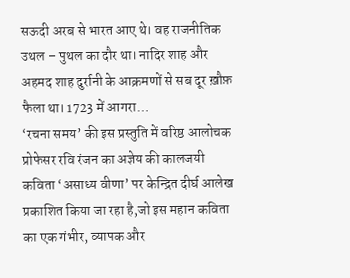सऊदी अरब से भारत आए थे। वह राजनीतिक उथल – पुथल का दौर था। नादिर शाह और अहमद शाह दुर्रानी के आक्रमणों से सब दूर ख़ौफ़ फैला था। 1723 में आगरा…
‘रचना समय’ की इस प्रस्तुति में वरिष्ठ आलोचक प्रोफेसर रवि रंजन का अज्ञेय की कालजयी कविता ‘असाध्य वीणा’ पर केन्द्रित दीर्घ आलेख प्रकाशित किया जा रहा है,जो इस महान कविता का एक गंभीर, व्यापक और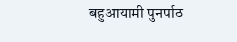बहुआयामी पुनर्पाठ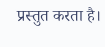प्रस्तुत करता है।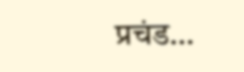प्रचंड…